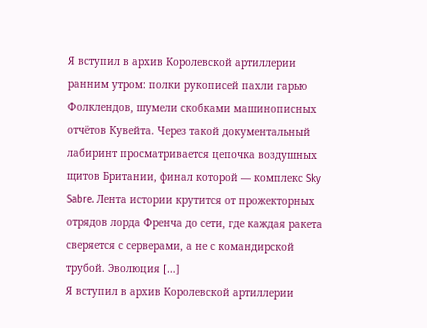Я вступил в архив Королевской артиллерии ранним утром: полки рукописей пахли гарью Фолклендов, шумели скобками машинописных отчётов Кувейта. Через такой документальный лабиринт просматривается цепочка воздушных щитов Британии, финал которой — комплекс Sky Sabre. Лента истории крутится от прожекторных отрядов лорда Френча до сети, где каждая ракета сверяется с серверами, а не с командирской трубой. Эволюция […]
Я вступил в архив Королевской артиллерии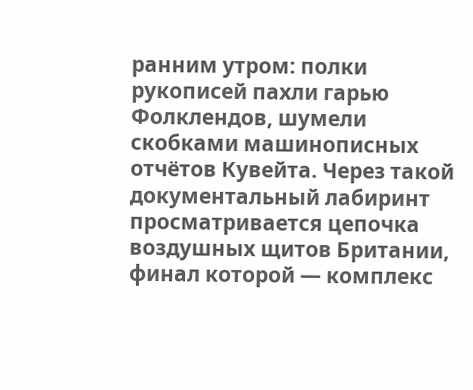ранним утром: полки рукописей пахли гарью Фолклендов, шумели скобками машинописных отчётов Кувейта. Через такой документальный лабиринт просматривается цепочка воздушных щитов Британии, финал которой — комплекс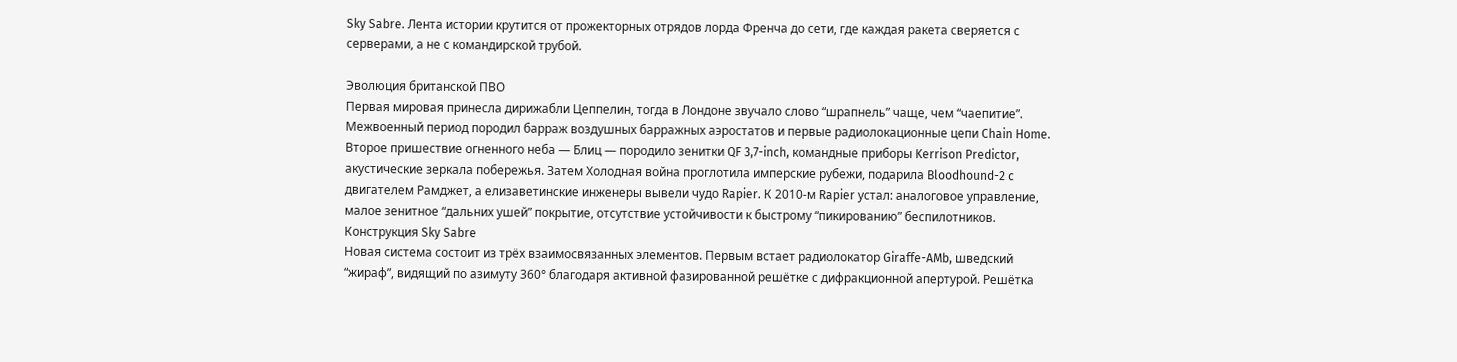Sky Sabre. Лента истории крутится от прожекторных отрядов лорда Френча до сети, где каждая ракета сверяется с серверами, а не с командирской трубой.

Эволюция британской ПВО
Первая мировая принесла дирижабли Цеппелин, тогда в Лондоне звучало слово “шрапнель” чаще, чем “чаепитие”. Межвоенный период породил барраж воздушных барражных аэростатов и первые радиолокационные цепи Chain Home. Второе пришествие огненного неба — Блиц — породило зенитки QF 3,7-inch, командные приборы Kerrison Predictor, акустические зеркала побережья. Затем Холодная война проглотила имперские рубежи, подарила Bloodhound-2 c двигателем Рамджет, а елизаветинские инженеры вывели чудо Rapier. К 2010-м Rapier устал: аналоговое управление, малое зенитное “дальних ушей” покрытие, отсутствие устойчивости к быстрому “пикированию” беспилотников.
Конструкция Sky Sabre
Новая система состоит из трёх взаимосвязанных элементов. Первым встает радиолокатор Giraffe-AMb, шведский “жираф”, видящий по азимуту 360° благодаря активной фазированной решётке с дифракционной апертурой. Решётка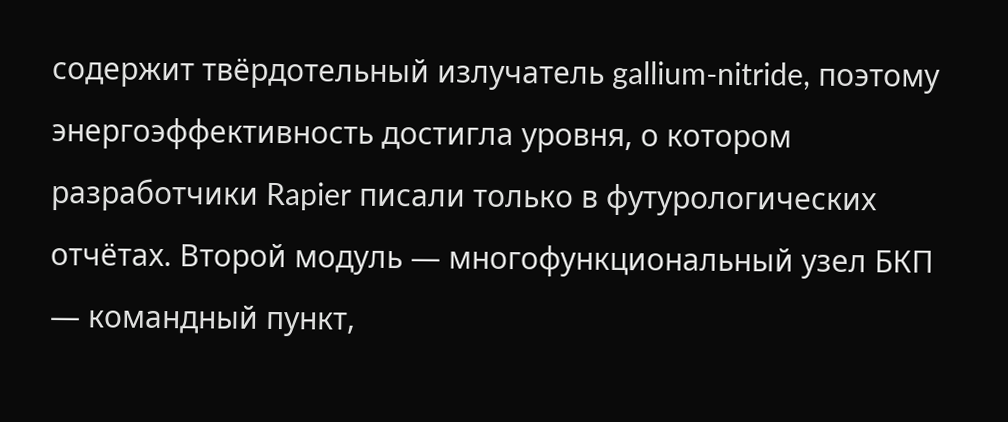содержит твёрдотельный излучатель gallium-nitride, поэтому энергоэффективность достигла уровня, о котором разработчики Rapier писали только в футурологических отчётах. Второй модуль — многофункциональный узел БКП — командный пункт,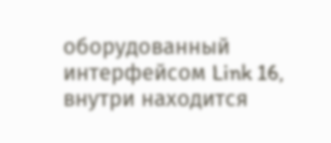оборудованный интерфейсом Link 16, внутри находится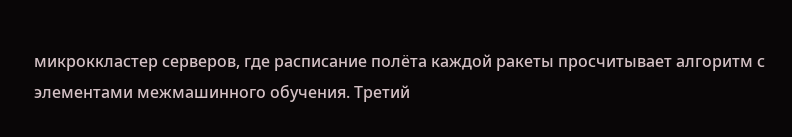микроккластер серверов, где расписание полёта каждой ракеты просчитывает алгоритм с элементами межмашинного обучения. Третий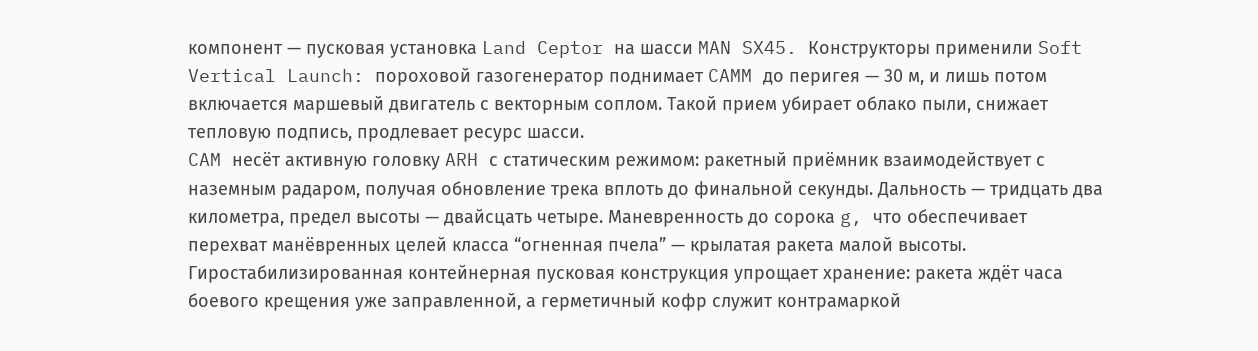компонент — пусковая установка Land Ceptor на шасси MAN SX45. Конструкторы применили Soft Vertical Launch: пороховой газогенератор поднимает CAMM до перигея — 30 м, и лишь потом включается маршевый двигатель с векторным соплом. Такой прием убирает облако пыли, снижает тепловую подпись, продлевает ресурс шасси.
CAM несёт активную головку ARH с статическим режимом: ракетный приёмник взаимодействует с наземным радаром, получая обновление трека вплоть до финальной секунды. Дальность — тридцать два километра, предел высоты — двайсцать четыре. Маневренность до сорока g, что обеспечивает перехват манёвренных целей класса “огненная пчела” — крылатая ракета малой высоты. Гиростабилизированная контейнерная пусковая конструкция упрощает хранение: ракета ждёт часа боевого крещения уже заправленной, а герметичный кофр служит контрамаркой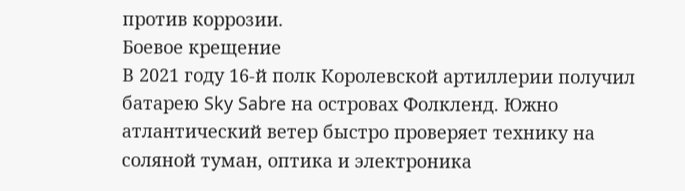против коррозии.
Боевое крещение
В 2021 году 16-й полк Королевской артиллерии получил батарею Sky Sabre на островах Фолкленд. Южно атлантический ветер быстро проверяет технику на соляной туман, оптика и электроника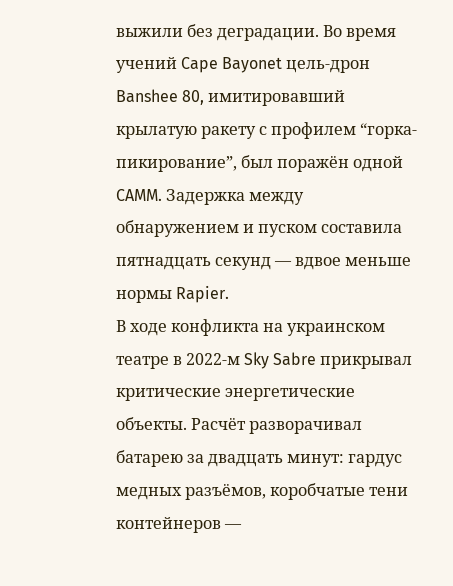выжили без деградации. Во время учений Cape Bayonet цель-дрон Banshee 80, имитировавший крылатую ракету с профилем “горка-пикирование”, был поражён одной CAMM. Задержка между обнаружением и пуском составила пятнадцать секунд — вдвое меньше нормы Rapier.
В ходе конфликта на украинском театре в 2022-м Sky Sabre прикрывал критические энергетические объекты. Расчёт разворачивал батарею за двадцать минут: гардус медных разъёмов, коробчатые тени контейнеров —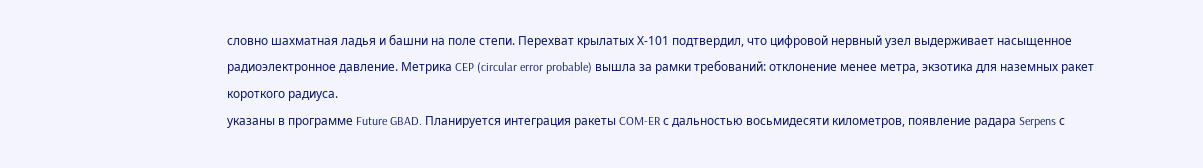словно шахматная ладья и башни на поле степи. Перехват крылатых Х-101 подтвердил, что цифровой нервный узел выдерживает насыщенное радиоэлектронное давление. Метрика CEP (circular error probable) вышла за рамки требований: отклонение менее метра, экзотика для наземных ракет короткого радиуса.
указаны в программе Future GBAD. Планируется интеграция ракеты COM-ER с дальностью восьмидесяти километров, появление радара Serpens с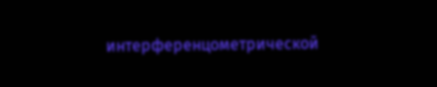интерференцометрической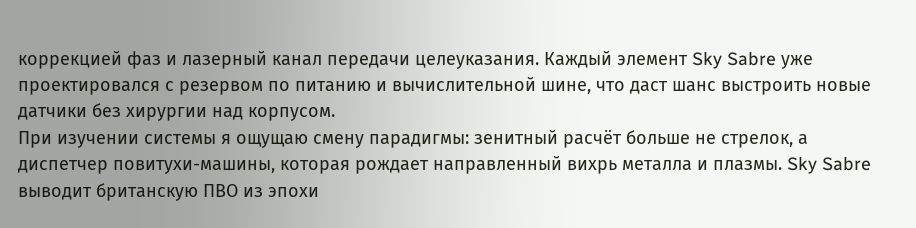коррекцией фаз и лазерный канал передачи целеуказания. Каждый элемент Sky Sabre уже проектировался с резервом по питанию и вычислительной шине, что даст шанс выстроить новые датчики без хирургии над корпусом.
При изучении системы я ощущаю смену парадигмы: зенитный расчёт больше не стрелок, а диспетчер повитухи-машины, которая рождает направленный вихрь металла и плазмы. Sky Sabre выводит британскую ПВО из эпохи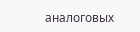аналоговых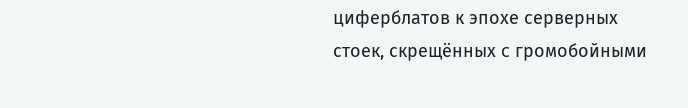циферблатов к эпохе серверных стоек, скрещённых c громобойными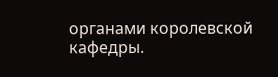органами королевской кафедры.